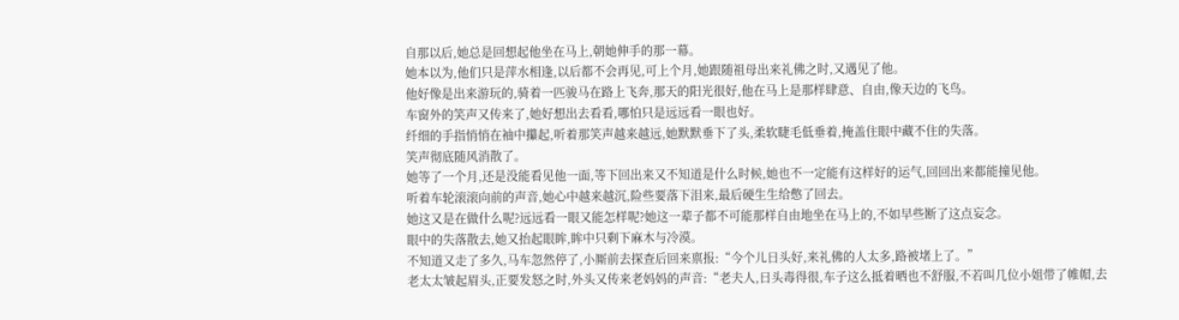自那以后,她总是回想起他坐在马上,朝她伸手的那一幕。
她本以为,他们只是萍水相逢,以后都不会再见,可上个月,她跟随祖母出来礼佛之时,又遇见了他。
他好像是出来游玩的,骑着一匹骏马在路上飞奔,那天的阳光很好,他在马上是那样肆意、自由,像天边的飞鸟。
车窗外的笑声又传来了,她好想出去看看,哪怕只是远远看一眼也好。
纤细的手指悄悄在袖中攥起,听着那笑声越来越远,她默默垂下了头,柔软睫毛低垂着,掩盖住眼中藏不住的失落。
笑声彻底随风消散了。
她等了一个月,还是没能看见他一面,等下回出来又不知道是什么时候,她也不一定能有这样好的运气,回回出来都能撞见他。
听着车轮滚滚向前的声音,她心中越来越沉,险些要落下泪来,最后硬生生给憋了回去。
她这又是在做什么呢?远远看一眼又能怎样呢?她这一辈子都不可能那样自由地坐在马上的,不如早些断了这点妄念。
眼中的失落散去,她又抬起眼眸,眸中只剩下麻木与冷漠。
不知道又走了多久,马车忽然停了,小厮前去探查后回来禀报:“今个儿日头好,来礼佛的人太多,路被堵上了。”
老太太皱起眉头,正要发怒之时,外头又传来老妈妈的声音:“老夫人,日头毒得很,车子这么抵着晒也不舒服,不若叫几位小姐带了帷帽,去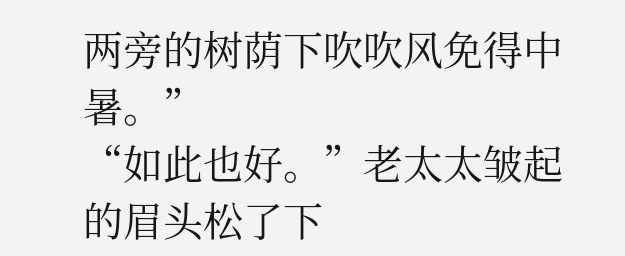两旁的树荫下吹吹风免得中暑。”
“如此也好。”老太太皱起的眉头松了下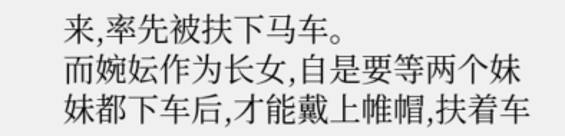来,率先被扶下马车。
而婉妘作为长女,自是要等两个妹妹都下车后,才能戴上帷帽,扶着车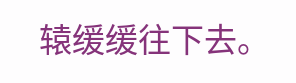辕缓缓往下去。